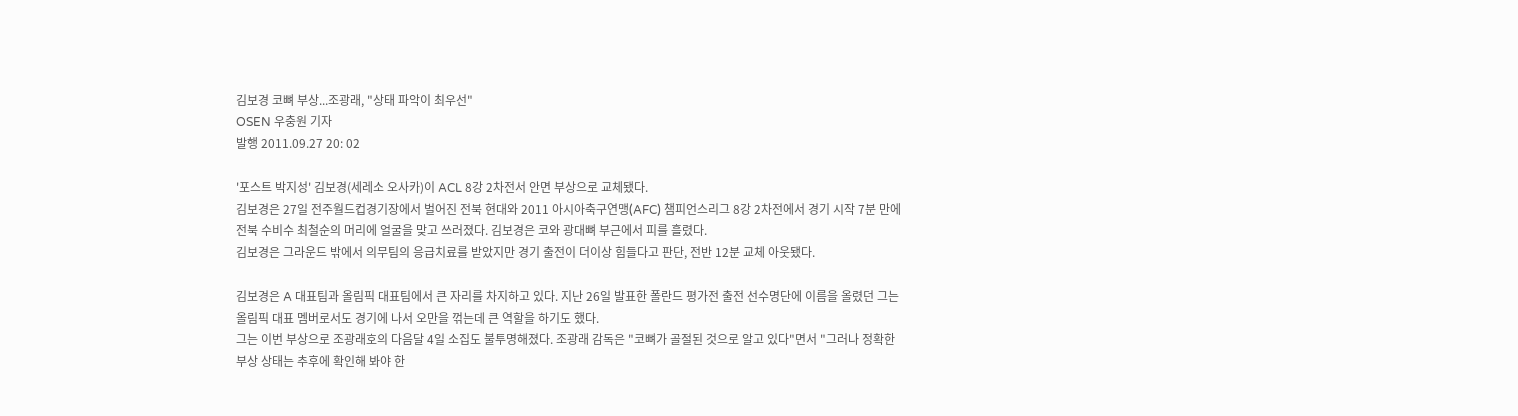김보경 코뼈 부상...조광래, "상태 파악이 최우선"
OSEN 우충원 기자
발행 2011.09.27 20: 02

'포스트 박지성' 김보경(세레소 오사카)이 ACL 8강 2차전서 안면 부상으로 교체됐다.
김보경은 27일 전주월드컵경기장에서 벌어진 전북 현대와 2011 아시아축구연맹(AFC) 챔피언스리그 8강 2차전에서 경기 시작 7분 만에 전북 수비수 최철순의 머리에 얼굴을 맞고 쓰러졌다. 김보경은 코와 광대뼈 부근에서 피를 흘렸다.
김보경은 그라운드 밖에서 의무팀의 응급치료를 받았지만 경기 출전이 더이상 힘들다고 판단, 전반 12분 교체 아웃됐다.

김보경은 A 대표팀과 올림픽 대표팀에서 큰 자리를 차지하고 있다. 지난 26일 발표한 폴란드 평가전 출전 선수명단에 이름을 올렸던 그는 올림픽 대표 멤버로서도 경기에 나서 오만을 꺾는데 큰 역할을 하기도 했다.
그는 이번 부상으로 조광래호의 다음달 4일 소집도 불투명해졌다. 조광래 감독은 "코뼈가 골절된 것으로 알고 있다"면서 "그러나 정확한 부상 상태는 추후에 확인해 봐야 한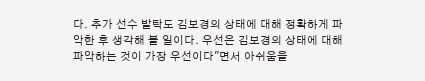다. 추가 선수 발탁도 김보경의 상태에 대해 정확하게 파악한 후 생각해 볼 일이다. 우선은 김보경의 상태에 대해 파악하는 것이 가장 우선이다"면서 아쉬움을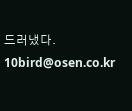드러냈다.
10bird@osen.co.kr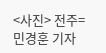<사진> 전주=민경훈 기자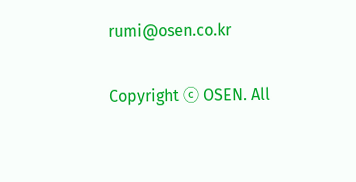rumi@osen.co.kr

Copyright ⓒ OSEN. All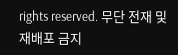rights reserved. 무단 전재 및 재배포 금지